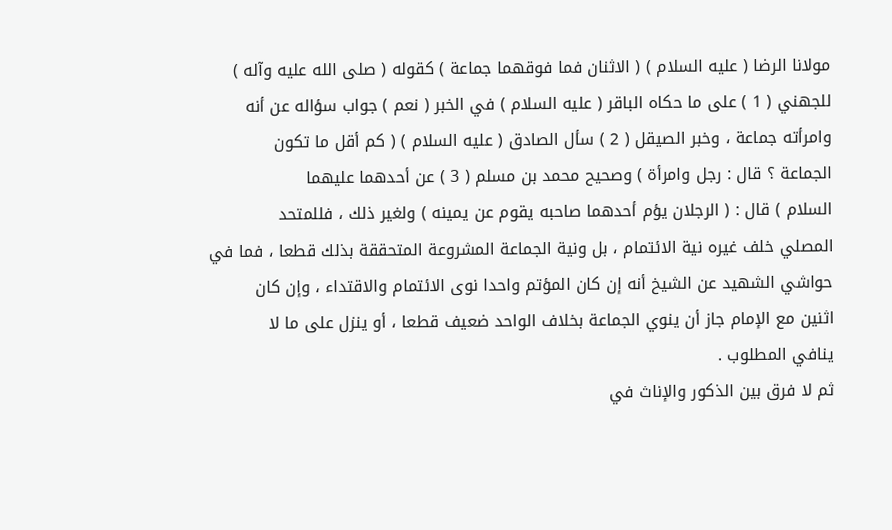مولانا الرضا ( عليه السلام ) ( الاثنان فما فوقهما جماعة ) كقوله ( صلى الله عليه وآله )
للجهني ( 1 ) على ما حكاه الباقر ( عليه السلام ) في الخبر ( نعم ) جواب سؤاله عن أنه
وامرأته جماعة ، وخبر الصيقل ( 2 ) سأل الصادق ( عليه السلام ) ( كم أقل ما تكون
الجماعة ؟ قال : رجل وامرأة ) وصحيح محمد بن مسلم ( 3 ) عن أحدهما عليهما
السلام ) قال : ( الرجلان يؤم أحدهما صاحبه يقوم عن يمينه ) ولغير ذلك ، فللمتحد
المصلي خلف غيره نية الائتمام ، بل ونية الجماعة المشروعة المتحققة بذلك قطعا ، فما في
حواشي الشهيد عن الشيخ أنه إن كان المؤتم واحدا نوى الائتمام والاقتداء ، وإن كان
اثنين مع الإمام جاز أن ينوي الجماعة بخلاف الواحد ضعيف قطعا ، أو ينزل على ما لا
ينافي المطلوب .
ثم لا فرق بين الذكور والإناث في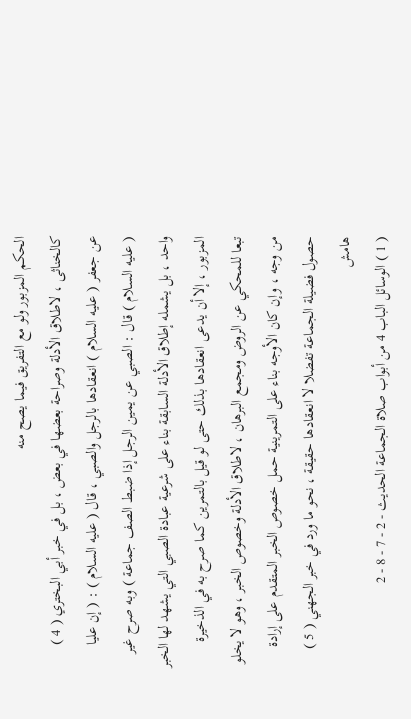الحكم المزبور ولو مع التفريق فيما يصح منه
كالخناثى ، لاطلاق الأدلة وصراحة بعضها في بعض ، بل في خبر أبي البختري ( 4 )
عن جعفر ( عليه السلام ) انعقادها بالرجل والصبي ، قال ( عليه السلام ) : ( إن عليا
( عليه السلام ) قال : الصبي عن يمين الرجل إذا ضبط الصف جماعة ) وبه صرح غير
واحد ، بل يشمله إطلاق الأدلة السابقة بناء على شرعية عبادة الصبي التي يشهد لها الخبر
المزبور ، إلا أن يدعى انعقادها بذلك حتى لو قيل بالتمرين كما صرح به في الذخيرة
تبعا للمحكي عن الروض ومجمع البرهان ، لاطلاق الأدلة وخصوص الخبر ، وهو لا يخلو
من وجه ، وإن كان الأوجه بناء على التمرينية حمل خصوص الخبر المتقدم على إرادة
حصول فضيلة الجماعة تفضلا لا انعقادها حقيقة ، نحو ما ورد في خبر الجهني ( 5 )
هامش
( 1 ) الوسائل الباب 4 من أبواب صلاة الجماعة الحديث - 2 - 7 - 8 - 2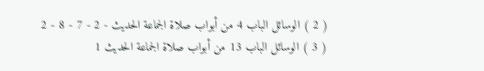( 2 ) الوسائل الباب 4 من أبواب صلاة الجماعة الحديث - 2 - 7 - 8 - 2
( 3 ) الوسائل الباب 13 من أبواب صلاة الجماعة الحديث 1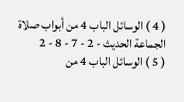( 4 ) الوسائل الباب 4 من أبواب صلاة الجماعة الحديث - 2 - 7 - 8 - 2
( 5 ) الوسائل الباب 4 من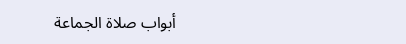أبواب صلاة الجماعة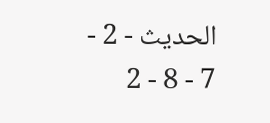الحديث - 2 - 7 - 8 - 2